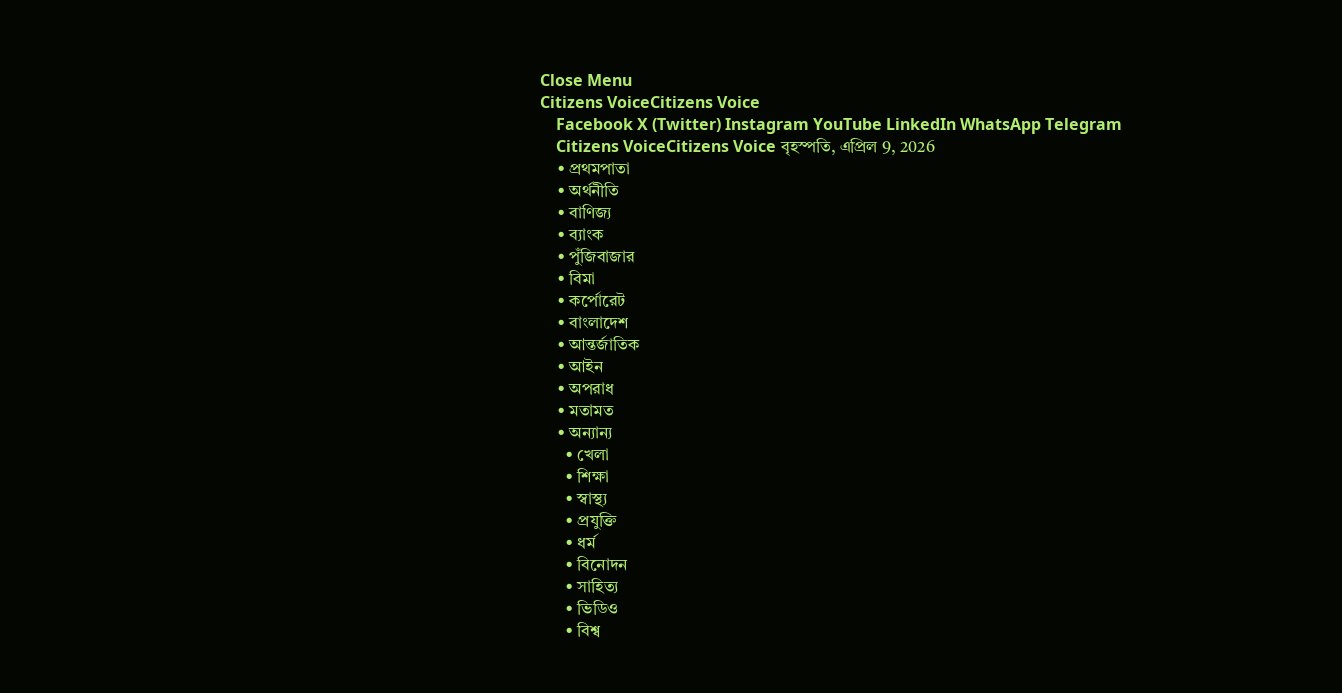Close Menu
Citizens VoiceCitizens Voice
    Facebook X (Twitter) Instagram YouTube LinkedIn WhatsApp Telegram
    Citizens VoiceCitizens Voice বৃহস্পতি, এপ্রিল 9, 2026
    • প্রথমপাতা
    • অর্থনীতি
    • বাণিজ্য
    • ব্যাংক
    • পুঁজিবাজার
    • বিমা
    • কর্পোরেট
    • বাংলাদেশ
    • আন্তর্জাতিক
    • আইন
    • অপরাধ
    • মতামত
    • অন্যান্য
      • খেলা
      • শিক্ষা
      • স্বাস্থ্য
      • প্রযুক্তি
      • ধর্ম
      • বিনোদন
      • সাহিত্য
      • ভিডিও
      • বিশ্ব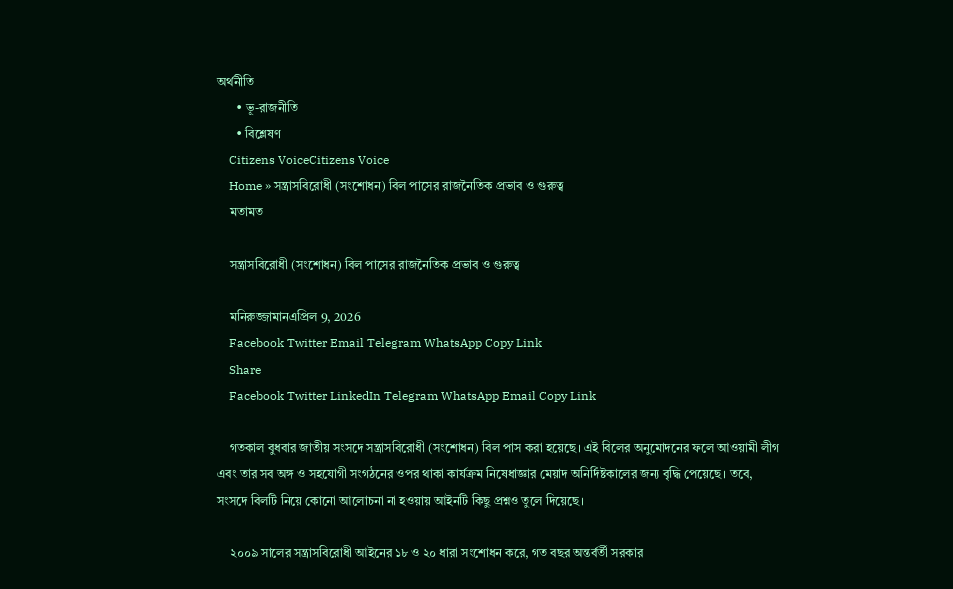অর্থনীতি
      • ভূ-রাজনীতি
      • বিশ্লেষণ
    Citizens VoiceCitizens Voice
    Home » সন্ত্রাসবিরোধী (সংশোধন) বিল পাসের রাজনৈতিক প্রভাব ও গুরুত্ব
    মতামত

    সন্ত্রাসবিরোধী (সংশোধন) বিল পাসের রাজনৈতিক প্রভাব ও গুরুত্ব

    মনিরুজ্জামানএপ্রিল 9, 2026
    Facebook Twitter Email Telegram WhatsApp Copy Link
    Share
    Facebook Twitter LinkedIn Telegram WhatsApp Email Copy Link

    গতকাল বুধবার জাতীয় সংসদে সন্ত্রাসবিরোধী (সংশোধন) বিল পাস করা হয়েছে। এই বিলের অনুমোদনের ফলে আওয়ামী লীগ এবং তার সব অঙ্গ ও সহযোগী সংগঠনের ওপর থাকা কার্যক্রম নিষেধাজ্ঞার মেয়াদ অনির্দিষ্টকালের জন্য বৃদ্ধি পেয়েছে। তবে, সংসদে বিলটি নিয়ে কোনো আলোচনা না হওয়ায় আইনটি কিছু প্রশ্নও তুলে দিয়েছে।

    ২০০৯ সালের সন্ত্রাসবিরোধী আইনের ১৮ ও ২০ ধারা সংশোধন করে, গত বছর অন্তর্বর্তী সরকার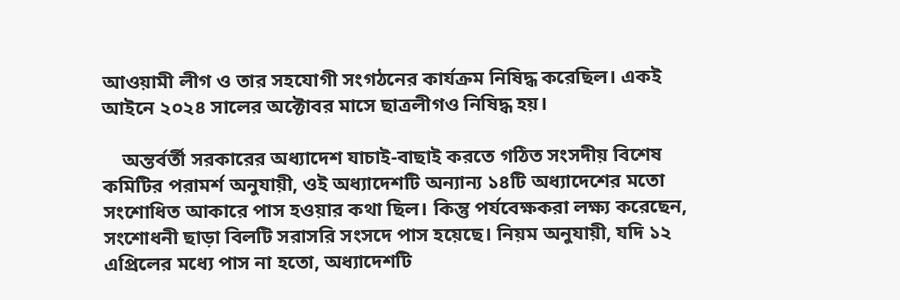আওয়ামী লীগ ও তার সহযোগী সংগঠনের কার্যক্রম নিষিদ্ধ করেছিল। একই আইনে ২০২৪ সালের অক্টোবর মাসে ছাত্রলীগও নিষিদ্ধ হয়।

    অন্তর্বর্তী সরকারের অধ্যাদেশ যাচাই-বাছাই করতে গঠিত সংসদীয় বিশেষ কমিটির পরামর্শ অনুযায়ী, ওই অধ্যাদেশটি অন্যান্য ১৪টি অধ্যাদেশের মতো সংশোধিত আকারে পাস হওয়ার কথা ছিল। কিন্তু পর্যবেক্ষকরা লক্ষ্য করেছেন, সংশোধনী ছাড়া বিলটি সরাসরি সংসদে পাস হয়েছে। নিয়ম অনুযায়ী, যদি ১২ এপ্রিলের মধ্যে পাস না হতো, অধ্যাদেশটি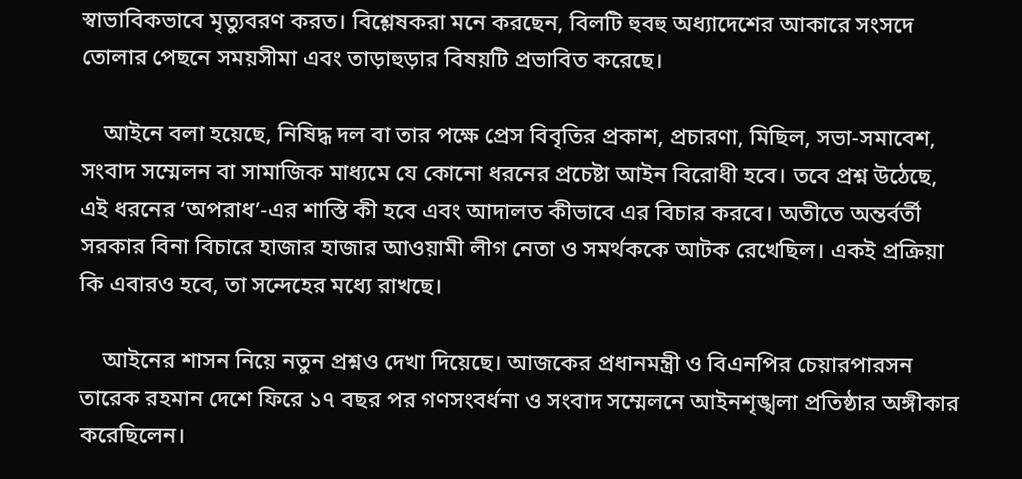স্বাভাবিকভাবে মৃত্যুবরণ করত। বিশ্লেষকরা মনে করছেন, বিলটি হুবহু অধ্যাদেশের আকারে সংসদে তোলার পেছনে সময়সীমা এবং তাড়াহুড়ার বিষয়টি প্রভাবিত করেছে।

    আইনে বলা হয়েছে, নিষিদ্ধ দল বা তার পক্ষে প্রেস বিবৃতির প্রকাশ, প্রচারণা, মিছিল, সভা-সমাবেশ, সংবাদ সম্মেলন বা সামাজিক মাধ্যমে যে কোনো ধরনের প্রচেষ্টা আইন বিরোধী হবে। তবে প্রশ্ন উঠেছে, এই ধরনের ‘অপরাধ’-এর শাস্তি কী হবে এবং আদালত কীভাবে এর বিচার করবে। অতীতে অন্তর্বর্তী সরকার বিনা বিচারে হাজার হাজার আওয়ামী লীগ নেতা ও সমর্থককে আটক রেখেছিল। একই প্রক্রিয়া কি এবারও হবে, তা সন্দেহের মধ্যে রাখছে।

    আইনের শাসন নিয়ে নতুন প্রশ্নও দেখা দিয়েছে। আজকের প্রধানমন্ত্রী ও বিএনপির চেয়ারপারসন তারেক রহমান দেশে ফিরে ১৭ বছর পর গণসংবর্ধনা ও সংবাদ সম্মেলনে আইনশৃঙ্খলা প্রতিষ্ঠার অঙ্গীকার করেছিলেন।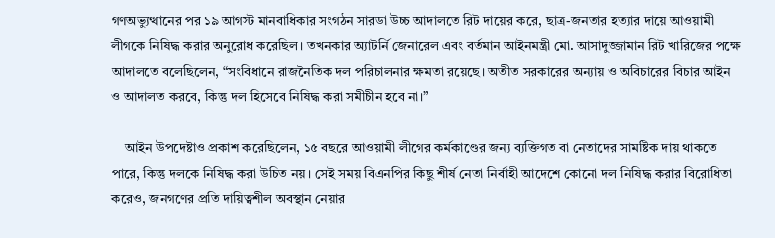গণঅভ্যুত্থানের পর ১৯ আগস্ট মানবাধিকার সংগঠন সারডা উচ্চ আদালতে রিট দায়ের করে, ছাত্র-জনতার হত্যার দায়ে আওয়ামী লীগকে নিষিদ্ধ করার অনুরোধ করেছিল। তখনকার অ্যাটর্নি জেনারেল এবং বর্তমান আইনমন্ত্রী মো. আসাদুজ্জামান রিট খারিজের পক্ষে আদালতে বলেছিলেন, “সংবিধানে রাজনৈতিক দল পরিচালনার ক্ষমতা রয়েছে। অতীত সরকারের অন্যায় ও অবিচারের বিচার আইন ও আদালত করবে, কিন্তু দল হিসেবে নিষিদ্ধ করা সমীচীন হবে না।”

    আইন উপদেষ্টাও প্রকাশ করেছিলেন, ১৫ বছরে আওয়ামী লীগের কর্মকাণ্ডের জন্য ব্যক্তিগত বা নেতাদের সামষ্টিক দায় থাকতে পারে, কিন্তু দলকে নিষিদ্ধ করা উচিত নয়। সেই সময় বিএনপির কিছু শীর্ষ নেতা নির্বাহী আদেশে কোনো দল নিষিদ্ধ করার বিরোধিতা করেও, জনগণের প্রতি দায়িত্বশীল অবস্থান নেয়ার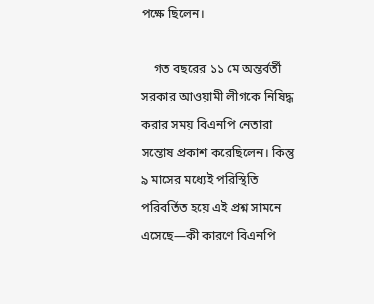পক্ষে ছিলেন।

    গত বছরের ১১ মে অন্তর্বর্তী সরকার আওয়ামী লীগকে নিষিদ্ধ করার সময় বিএনপি নেতারা সন্তোষ প্রকাশ করেছিলেন। কিন্তু ৯ মাসের মধ্যেই পরিস্থিতি পরিবর্তিত হয়ে এই প্রশ্ন সামনে এসেছে—কী কারণে বিএনপি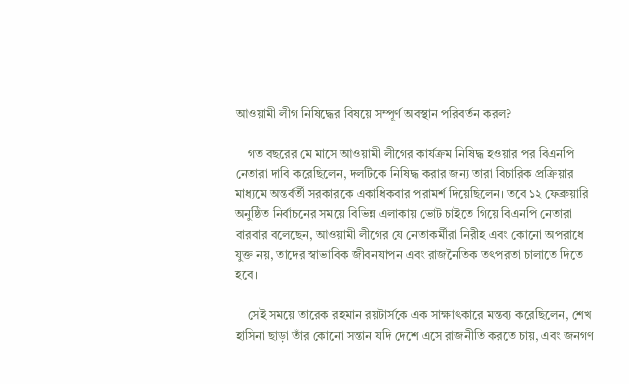আওয়ামী লীগ নিষিদ্ধের বিষয়ে সম্পূর্ণ অবস্থান পরিবর্তন করল?

    গত বছরের মে মাসে আওয়ামী লীগের কার্যক্রম নিষিদ্ধ হওয়ার পর বিএনপি নেতারা দাবি করেছিলেন, দলটিকে নিষিদ্ধ করার জন্য তারা বিচারিক প্রক্রিয়ার মাধ্যমে অন্তর্বর্তী সরকারকে একাধিকবার পরামর্শ দিয়েছিলেন। তবে ১২ ফেব্রুয়ারি অনুষ্ঠিত নির্বাচনের সময়ে বিভিন্ন এলাকায় ভোট চাইতে গিয়ে বিএনপি নেতারা বারবার বলেছেন, আওয়ামী লীগের যে নেতাকর্মীরা নিরীহ এবং কোনো অপরাধে যুক্ত নয়, তাদের স্বাভাবিক জীবনযাপন এবং রাজনৈতিক তৎপরতা চালাতে দিতে হবে।

    সেই সময়ে তারেক রহমান রয়টার্সকে এক সাক্ষাৎকারে মন্তব্য করেছিলেন, শেখ হাসিনা ছাড়া তাঁর কোনো সন্তান যদি দেশে এসে রাজনীতি করতে চায়, এবং জনগণ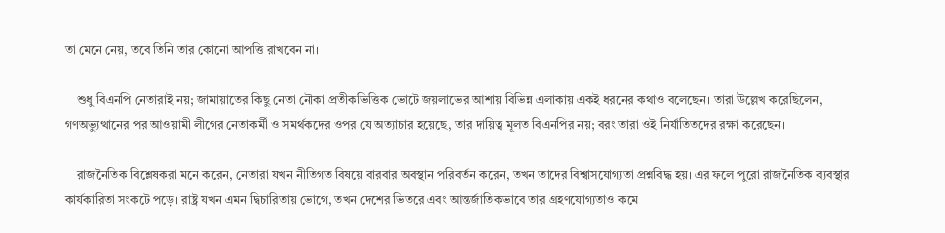তা মেনে নেয়, তবে তিনি তার কোনো আপত্তি রাখবেন না।

    শুধু বিএনপি নেতারাই নয়; জামায়াতের কিছু নেতা নৌকা প্রতীকভিত্তিক ভোটে জয়লাভের আশায় বিভিন্ন এলাকায় একই ধরনের কথাও বলেছেন। তারা উল্লেখ করেছিলেন, গণঅভ্যুত্থানের পর আওয়ামী লীগের নেতাকর্মী ও সমর্থকদের ওপর যে অত্যাচার হয়েছে, তার দায়িত্ব মূলত বিএনপির নয়; বরং তারা ওই নির্যাতিতদের রক্ষা করেছেন।

    রাজনৈতিক বিশ্লেষকরা মনে করেন, নেতারা যখন নীতিগত বিষয়ে বারবার অবস্থান পরিবর্তন করেন, তখন তাদের বিশ্বাসযোগ্যতা প্রশ্নবিদ্ধ হয়। এর ফলে পুরো রাজনৈতিক ব্যবস্থার কার্যকারিতা সংকটে পড়ে। রাষ্ট্র যখন এমন দ্বিচারিতায় ভোগে, তখন দেশের ভিতরে এবং আন্তর্জাতিকভাবে তার গ্রহণযোগ্যতাও কমে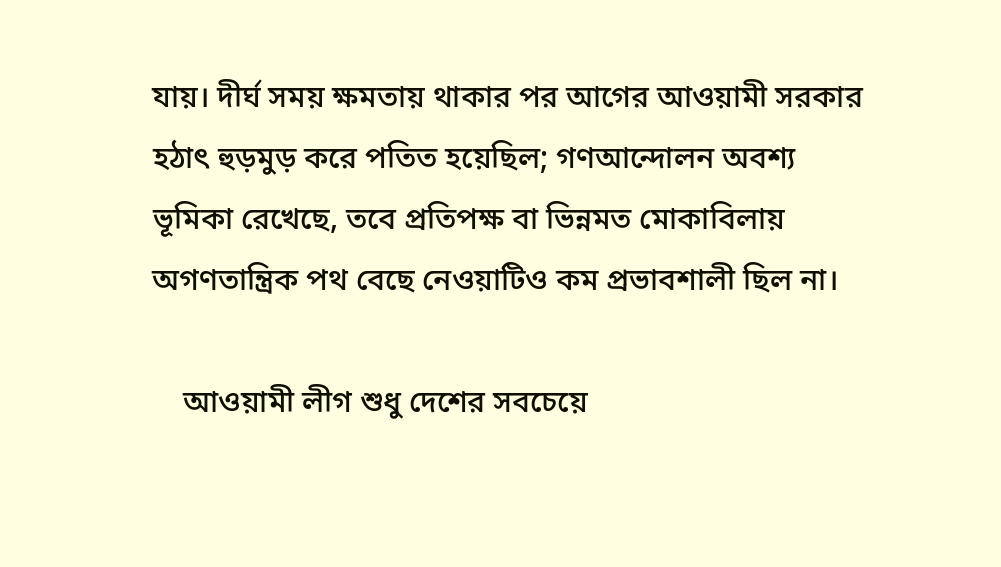যায়। দীর্ঘ সময় ক্ষমতায় থাকার পর আগের আওয়ামী সরকার হঠাৎ হুড়মুড় করে পতিত হয়েছিল; গণআন্দোলন অবশ্য ভূমিকা রেখেছে, তবে প্রতিপক্ষ বা ভিন্নমত মোকাবিলায় অগণতান্ত্রিক পথ বেছে নেওয়াটিও কম প্রভাবশালী ছিল না।

    আওয়ামী লীগ শুধু দেশের সবচেয়ে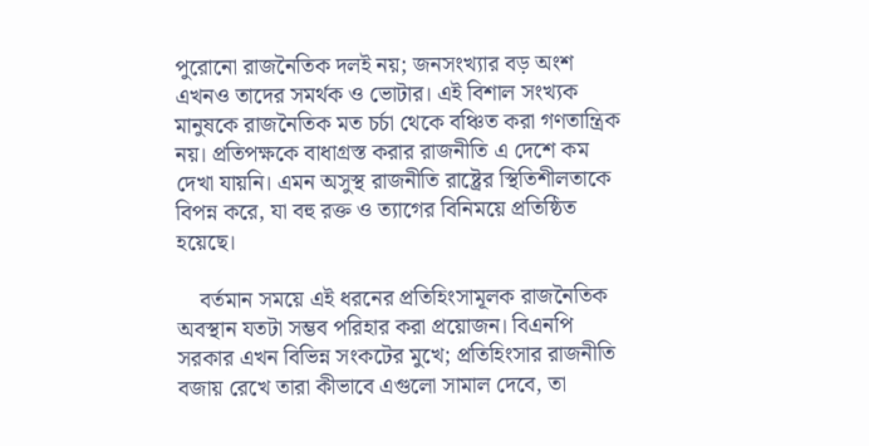পুরোনো রাজনৈতিক দলই নয়; জনসংখ্যার বড় অংশ এখনও তাদের সমর্থক ও ভোটার। এই বিশাল সংখ্যক মানুষকে রাজনৈতিক মত চর্চা থেকে বঞ্চিত করা গণতান্ত্রিক নয়। প্রতিপক্ষকে বাধাগ্রস্ত করার রাজনীতি এ দেশে কম দেখা যায়নি। এমন অসুস্থ রাজনীতি রাষ্ট্রের স্থিতিশীলতাকে বিপন্ন করে, যা বহু রক্ত ও ত্যাগের বিনিময়ে প্রতিষ্ঠিত হয়েছে।

    বর্তমান সময়ে এই ধরনের প্রতিহিংসামূলক রাজনৈতিক অবস্থান যতটা সম্ভব পরিহার করা প্রয়োজন। বিএনপি সরকার এখন বিভিন্ন সংকটের মুখে; প্রতিহিংসার রাজনীতি বজায় রেখে তারা কীভাবে এগুলো সামাল দেবে, তা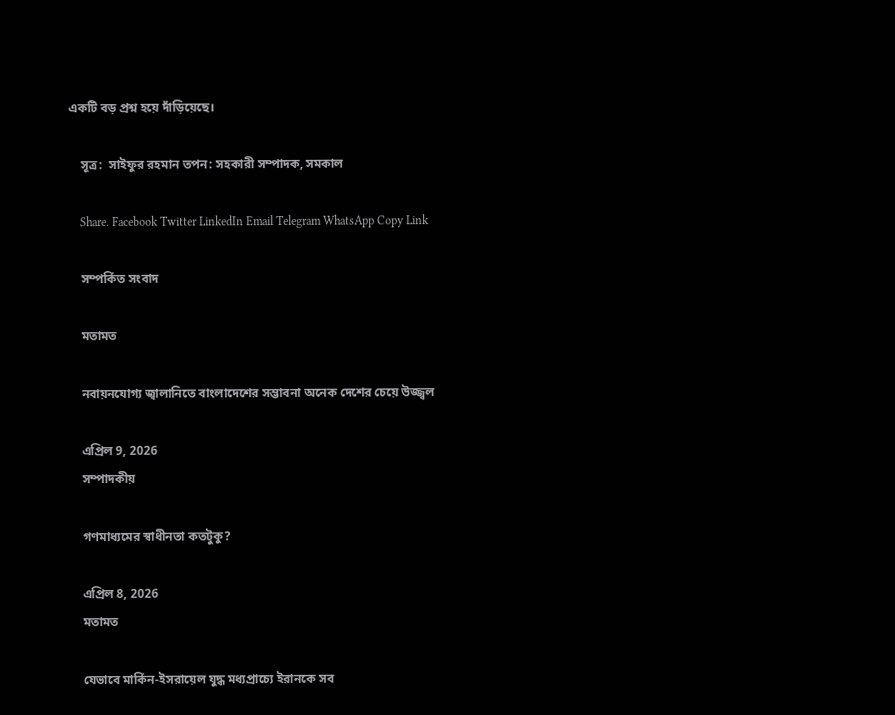একটি বড় প্রশ্ন হয়ে দাঁড়িয়েছে।

    সূত্র:  সাইফুর রহমান তপন: সহকারী সম্পাদক, সমকাল

    Share. Facebook Twitter LinkedIn Email Telegram WhatsApp Copy Link

    সম্পর্কিত সংবাদ

    মতামত

    নবায়নযোগ্য জ্বালানিতে বাংলাদেশের সম্ভাবনা অনেক দেশের চেয়ে উজ্জ্বল

    এপ্রিল 9, 2026
    সম্পাদকীয়

    গণমাধ্যমের স্বাধীনতা কতটুকু?

    এপ্রিল 8, 2026
    মতামত

    যেভাবে মার্কিন-ইসরায়েল যুদ্ধ মধ্যপ্রাচ্যে ইরানকে সব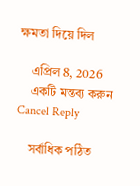ক্ষমতা দিয়ে দিল

    এপ্রিল 8, 2026
    একটি মন্তব্য করুন Cancel Reply

    সর্বাধিক পঠিত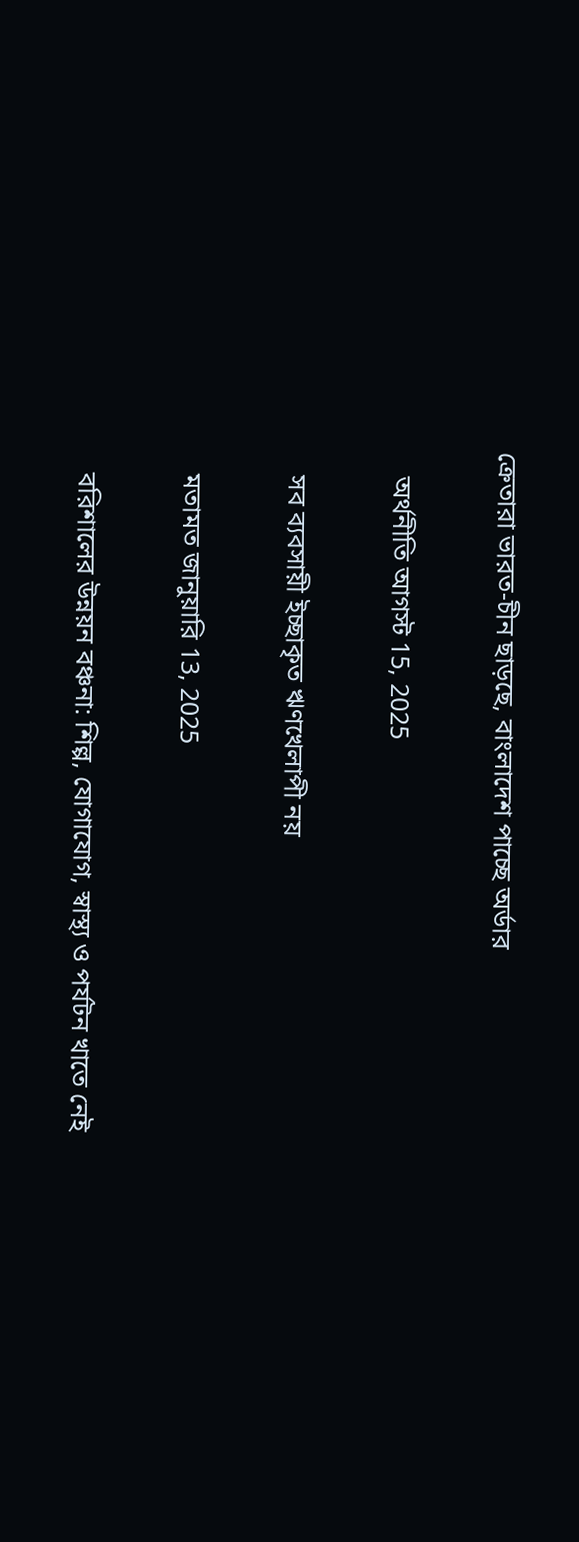ক্রেতারা ভারত-চীন ছাড়ছে, বাংলাদেশ পাচ্ছে অর্ডার

    অর্থনীতি আগস্ট 15, 2025

    সব ব্যবসায়ী ইচ্ছাকৃত ঋণখেলাপী নয়

    মতামত জানুয়ারি 13, 2025

    বরিশালের উন্নয়ন বঞ্চনা: শিল্প, যোগাযোগ, স্বাস্থ্য ও পর্যটন খাতে নেই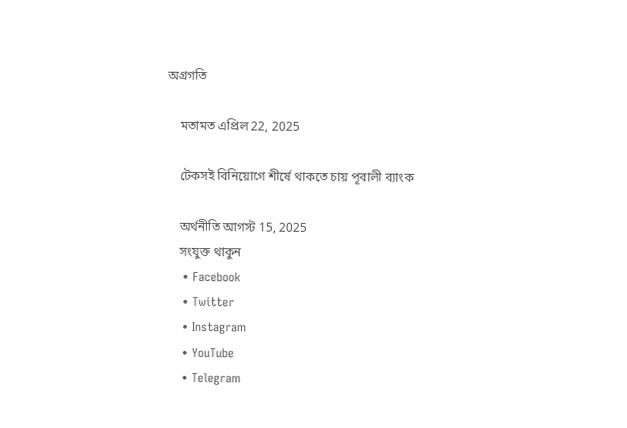অগ্রগতি

    মতামত এপ্রিল 22, 2025

    টেকসই বিনিয়োগে শীর্ষে থাকতে চায় পূবালী ব্যাংক

    অর্থনীতি আগস্ট 15, 2025
    সংযুক্ত থাকুন
    • Facebook
    • Twitter
    • Instagram
    • YouTube
    • Telegram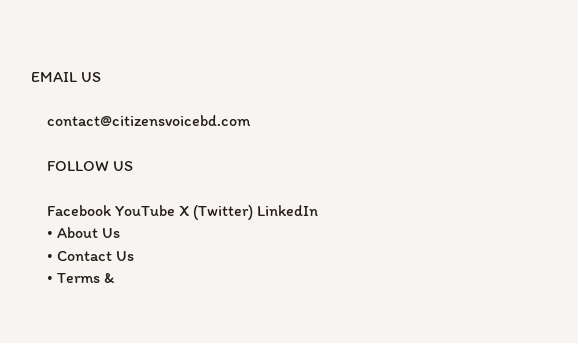EMAIL US

    contact@citizensvoicebd.com

    FOLLOW US

    Facebook YouTube X (Twitter) LinkedIn
    • About Us
    • Contact Us
    • Terms &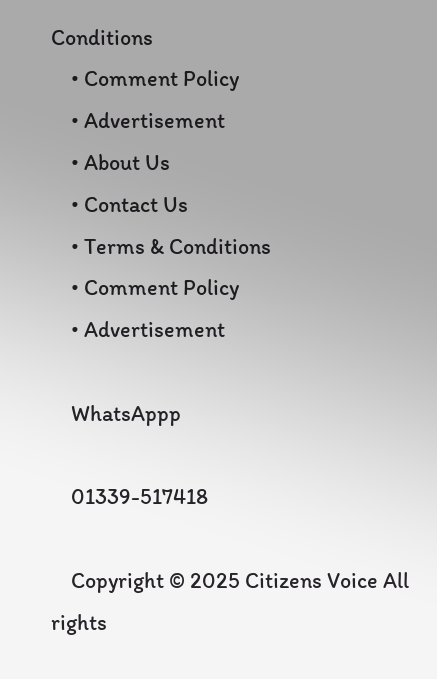Conditions
    • Comment Policy
    • Advertisement
    • About Us
    • Contact Us
    • Terms & Conditions
    • Comment Policy
    • Advertisement

    WhatsAppp

    01339-517418

    Copyright © 2025 Citizens Voice All rights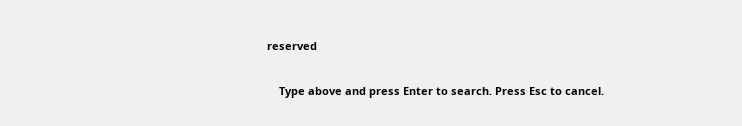reserved

    Type above and press Enter to search. Press Esc to cancel.